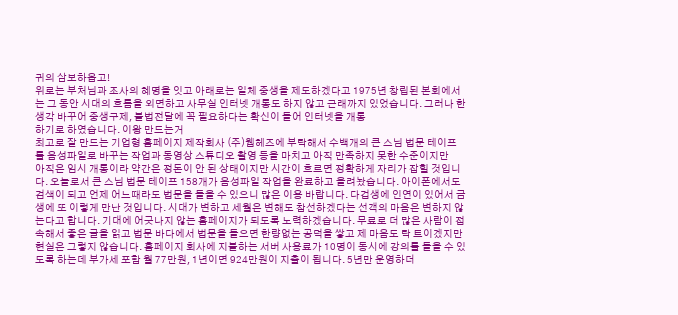귀의 삼보하옵고!
위로는 부처님과 조사의 혜명을 잇고 아래로는 일체 중생을 제도하겠다고 1975년 창립된 본회에서는 그 동안 시대의 흐름을 외면하고 사무실 인터넷 개통도 하지 않고 근래까지 있었습니다. 그러나 한 생각 바꾸어 중생구제, 불법전달에 꼭 필요하다는 확신이 들어 인터넷을 개통
하기로 하였습니다. 이왕 만드는거
최고로 잘 만드는 기업형 홈페이지 제작회사 (주)웹헤즈에 부탁해서 수백개의 큰 스님 법문 테이프를 음성파일로 바꾸는 작업과 동영상 스튜디오 촬영 등을 마치고 아직 만족하지 못한 수준이지만
아직은 임시 개통이라 약간은 정돈이 안 된 상태이지만 시간이 흐르면 정확하게 자리가 잡힐 것입니다. 오늘로서 큰 스님 법문 테이프 158개가 음성파일 작업을 완료하고 올려놨습니다. 아이폰에서도 검색이 되고 언제 어느때라도 법문을 들을 수 있으니 많은 이용 바랍니다. 다겁생에 인연이 있어서 금생에 또 이렇게 만난 것입니다. 시대가 변하고 세월은 변해도 참선하겠다는 선객의 마음은 변하지 않는다고 합니다. 기대에 어긋나지 않는 홈페이지가 되도록 노력하겠습니다. 무료로 더 많은 사람이 접속해서 좋은 글을 읽고 법문 바다에서 법문을 들으면 한량없는 공덕을 쌓고 제 마음도 탁 트이겠지만 현실은 그렇지 않습니다. 홈페이지 회사에 지불하는 서버 사용료가 10명이 동시에 강의를 들을 수 있도록 하는데 부가세 포함 월 77만원, 1년이면 924만원이 지출이 됩니다. 5년만 운영하더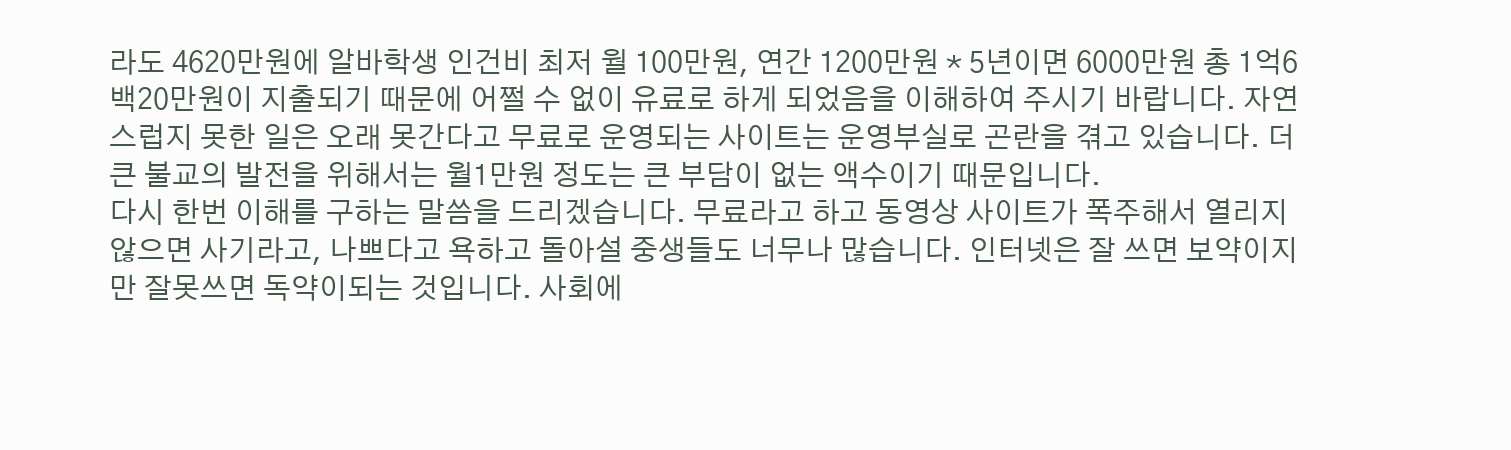라도 4620만원에 알바학생 인건비 최저 월 100만원, 연간 1200만원 * 5년이면 6000만원 총 1억6백20만원이 지출되기 때문에 어쩔 수 없이 유료로 하게 되었음을 이해하여 주시기 바랍니다. 자연스럽지 못한 일은 오래 못간다고 무료로 운영되는 사이트는 운영부실로 곤란을 겪고 있습니다. 더 큰 불교의 발전을 위해서는 월1만원 정도는 큰 부담이 없는 액수이기 때문입니다.
다시 한번 이해를 구하는 말씀을 드리겠습니다. 무료라고 하고 동영상 사이트가 폭주해서 열리지 않으면 사기라고, 나쁘다고 욕하고 돌아설 중생들도 너무나 많습니다. 인터넷은 잘 쓰면 보약이지만 잘못쓰면 독약이되는 것입니다. 사회에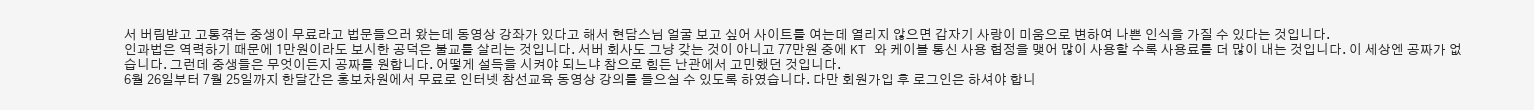서 버림받고 고통겪는 중생이 무료라고 법문들으러 왔는데 동영상 강좌가 있다고 해서 현담스님 얼굴 보고 싶어 사이트를 여는데 열리지 않으면 갑자기 사랑이 미움으로 변하여 나쁜 인식을 가질 수 있다는 것입니다.
인과법은 역력하기 때문에 1만원이라도 보시한 공덕은 불교를 살리는 것입니다. 서버 회사도 그냥 갖는 것이 아니고 77만원 중에 KT 와 케이블 통신 사용 협정을 맺어 많이 사용할 수록 사용료를 더 많이 내는 것입니다. 이 세상엔 공짜가 없습니다. 그런데 중생들은 무엇이든지 공짜를 원합니다. 어떻게 설득을 시켜야 되느냐 참으로 힘든 난관에서 고민했던 것입니다.
6월 26일부터 7월 25일까지 한달간은 홍보차원에서 무료로 인터넷 참선교육 동영상 강의를 들으실 수 있도록 하였습니다. 다만 회원가입 후 로그인은 하셔야 합니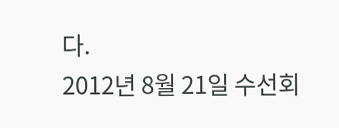다.
2012년 8월 21일 수선회